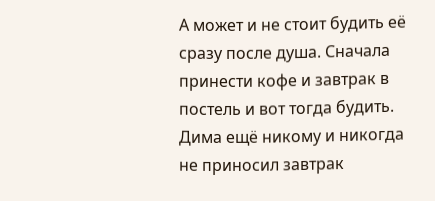А может и не стоит будить её сразу после душа. Сначала принести кофе и завтрак в постель и вот тогда будить. Дима ещё никому и никогда не приносил завтрак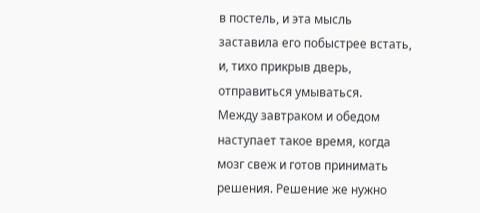в постель, и эта мысль заставила его побыстрее встать, и, тихо прикрыв дверь, отправиться умываться.
Между завтраком и обедом наступает такое время, когда мозг свеж и готов принимать решения. Решение же нужно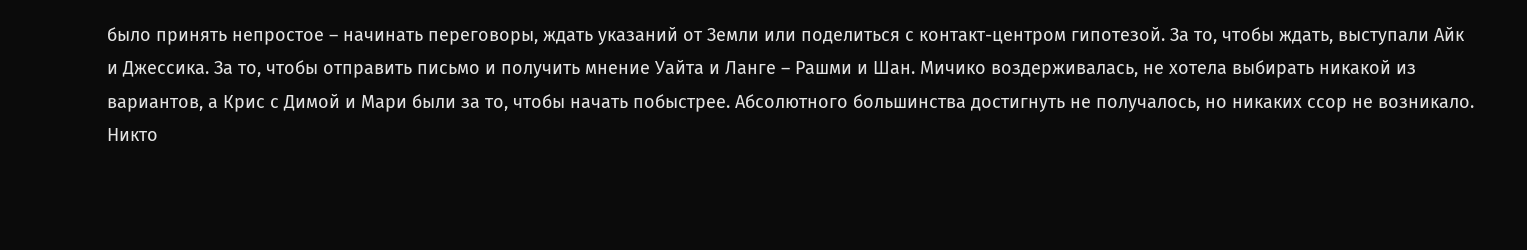было принять непростое – начинать переговоры, ждать указаний от Земли или поделиться с контакт-центром гипотезой. За то, чтобы ждать, выступали Айк и Джессика. За то, чтобы отправить письмо и получить мнение Уайта и Ланге – Рашми и Шан. Мичико воздерживалась, не хотела выбирать никакой из вариантов, а Крис с Димой и Мари были за то, чтобы начать побыстрее. Абсолютного большинства достигнуть не получалось, но никаких ссор не возникало. Никто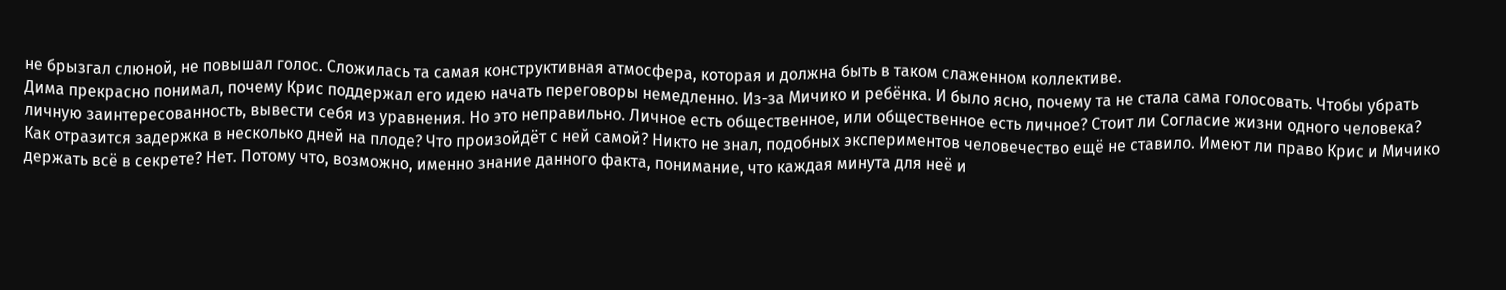не брызгал слюной, не повышал голос. Сложилась та самая конструктивная атмосфера, которая и должна быть в таком слаженном коллективе.
Дима прекрасно понимал, почему Крис поддержал его идею начать переговоры немедленно. Из-за Мичико и ребёнка. И было ясно, почему та не стала сама голосовать. Чтобы убрать личную заинтересованность, вывести себя из уравнения. Но это неправильно. Личное есть общественное, или общественное есть личное? Стоит ли Согласие жизни одного человека? Как отразится задержка в несколько дней на плоде? Что произойдёт с ней самой? Никто не знал, подобных экспериментов человечество ещё не ставило. Имеют ли право Крис и Мичико держать всё в секрете? Нет. Потому что, возможно, именно знание данного факта, понимание, что каждая минута для неё и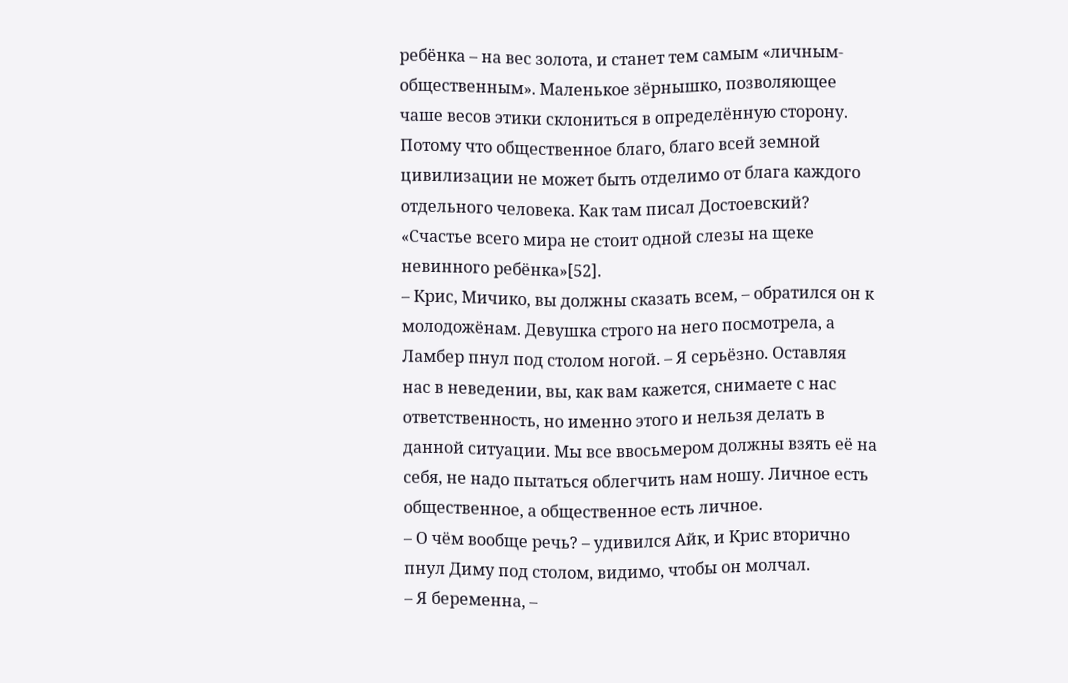ребёнка – на вес золота, и станет тем самым «личным-общественным». Маленькое зёрнышко, позволяющее чаше весов этики склониться в определённую сторону. Потому что общественное благо, благо всей земной цивилизации не может быть отделимо от блага каждого отдельного человека. Как там писал Достоевский? «Счастье всего мира не стоит одной слезы на щеке невинного ребёнка»[52].
– Крис, Мичико, вы должны сказать всем, – обратился он к молодожёнам. Девушка строго на него посмотрела, а Ламбер пнул под столом ногой. – Я серьёзно. Оставляя нас в неведении, вы, как вам кажется, снимаете с нас ответственность, но именно этого и нельзя делать в данной ситуации. Мы все ввосьмером должны взять её на себя, не надо пытаться облегчить нам ношу. Личное есть общественное, а общественное есть личное.
– О чём вообще речь? – удивился Айк, и Крис вторично пнул Диму под столом, видимо, чтобы он молчал.
– Я беременна, –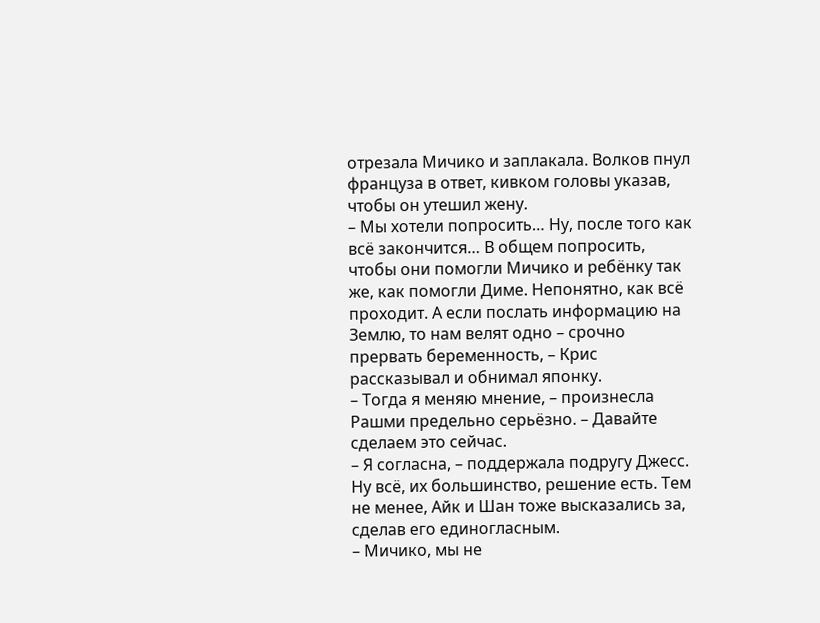отрезала Мичико и заплакала. Волков пнул француза в ответ, кивком головы указав, чтобы он утешил жену.
– Мы хотели попросить… Ну, после того как всё закончится… В общем попросить, чтобы они помогли Мичико и ребёнку так же, как помогли Диме. Непонятно, как всё проходит. А если послать информацию на Землю, то нам велят одно – срочно прервать беременность, – Крис рассказывал и обнимал японку.
– Тогда я меняю мнение, – произнесла Рашми предельно серьёзно. – Давайте сделаем это сейчас.
– Я согласна, – поддержала подругу Джесс. Ну всё, их большинство, решение есть. Тем не менее, Айк и Шан тоже высказались за, сделав его единогласным.
– Мичико, мы не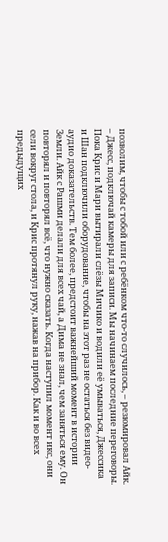позволим, чтобы с тобой или с ребёнком что-то случилось, – резюмировал Айк. – Джесс, подключай камеры для записи. Мы начинаем последние переговоры.
Пока Крис и Мари вытирали слёзы Мичико и водили её умываться, Джессика и Шан подключили оборудование, чтобы на этот раз не остаться без видео-аудио доказательств. Тем более, предстоит важнейший момент в истории Земли. Айк с Рашми делали для всех чай, а Дима не знал, чем заняться ему. Он повторял и повторял всё, что нужно сказать. Когда наступил момент икс, они сели вокруг стола, и Крис протянул руку, нажав на прибор. Как и во всех предыдущих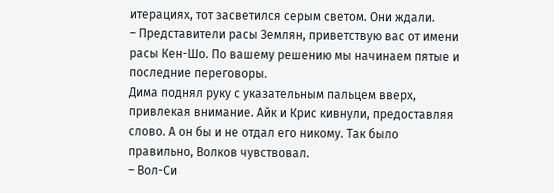итерациях, тот засветился серым светом. Они ждали.
– Представители расы Землян, приветствую вас от имени расы Кен-Шо. По вашему решению мы начинаем пятые и последние переговоры.
Дима поднял руку с указательным пальцем вверх, привлекая внимание. Айк и Крис кивнули, предоставляя слово. А он бы и не отдал его никому. Так было правильно, Волков чувствовал.
– Вол-Си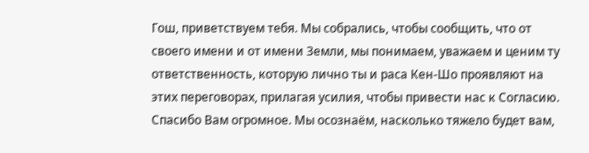Гош, приветствуем тебя. Мы собрались, чтобы сообщить, что от своего имени и от имени Земли, мы понимаем, уважаем и ценим ту ответственность, которую лично ты и раса Кен-Шо проявляют на этих переговорах, прилагая усилия, чтобы привести нас к Согласию. Спасибо Вам огромное. Мы осознаём, насколько тяжело будет вам,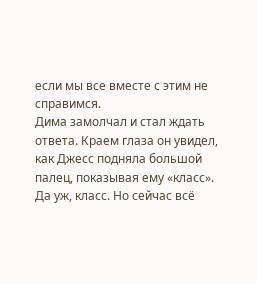если мы все вместе с этим не справимся.
Дима замолчал и стал ждать ответа. Краем глаза он увидел, как Джесс подняла большой палец, показывая ему «класс». Да уж, класс. Но сейчас всё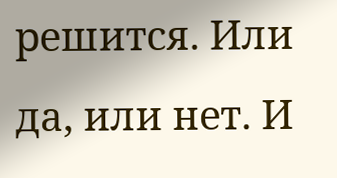решится. Или да, или нет. И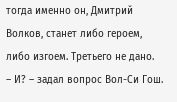тогда именно он, Дмитрий Волков, станет либо героем, либо изгоем. Третьего не дано.
– И? – задал вопрос Вол-Си Гош.